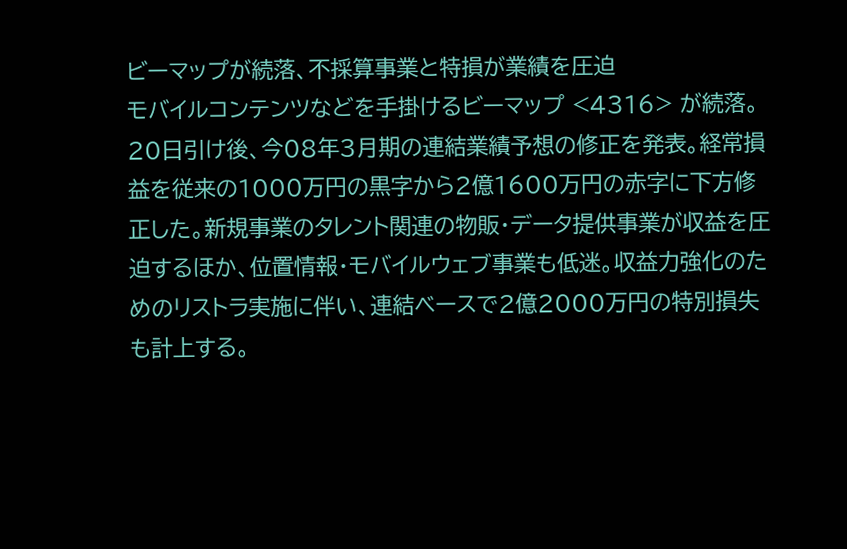ビーマップが続落、不採算事業と特損が業績を圧迫
モバイルコンテンツなどを手掛けるビーマップ <4316> が続落。 20日引け後、今08年3月期の連結業績予想の修正を発表。経常損益を従来の1000万円の黒字から2億1600万円の赤字に下方修正した。新規事業のタレント関連の物販・データ提供事業が収益を圧迫するほか、位置情報・モバイルウェブ事業も低迷。収益力強化のためのリストラ実施に伴い、連結ベースで2億2000万円の特別損失も計上する。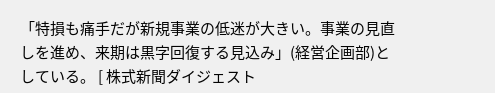「特損も痛手だが新規事業の低迷が大きい。事業の見直しを進め、来期は黒字回復する見込み」(経営企画部)としている。 [ 株式新聞ダイジェスト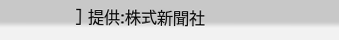] 提供:株式新聞社